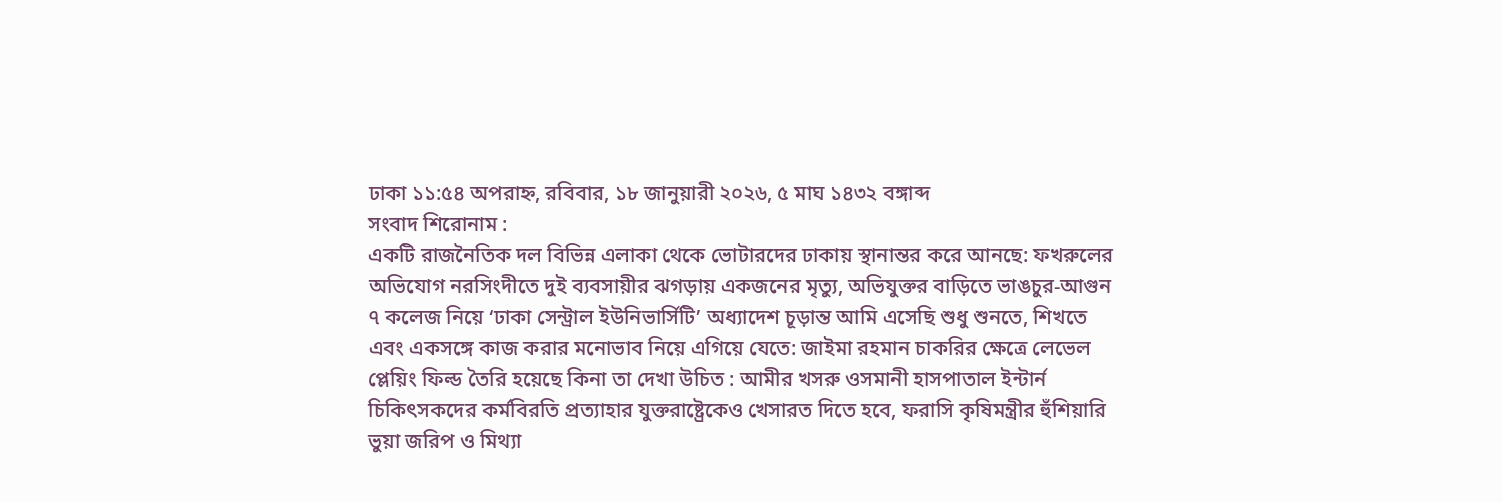ঢাকা ১১:৫৪ অপরাহ্ন, রবিবার, ১৮ জানুয়ারী ২০২৬, ৫ মাঘ ১৪৩২ বঙ্গাব্দ
সংবাদ শিরোনাম :
একটি রাজনৈতিক দল বিভিন্ন এলাকা থেকে ভোটারদের ঢাকায় স্থানান্তর করে আনছে: ফখরুলের অভিযোগ নরসিংদীতে দুই ব্যবসায়ীর ঝগড়ায় একজনের মৃত্যু, অভিযুক্তর বাড়িতে ভাঙচুর-আগুন ৭ কলেজ নিয়ে ‘ঢাকা সেন্ট্রাল ইউনিভার্সিটি’ অধ্যাদেশ চূড়ান্ত আমি এসেছি শুধু শুনতে, শিখতে এবং একসঙ্গে কাজ করার মনোভাব নিয়ে এগিয়ে যেতে: জাইমা রহমান চাকরির ক্ষেত্রে লেভেল প্লেয়িং ফিল্ড তৈরি হয়েছে কিনা তা দেখা উচিত : আমীর খসরু ওসমানী হাসপাতাল ইন্টার্ন চিকিৎসকদের কর্মবিরতি প্রত্যাহার যুক্তরাষ্ট্রেকেও খেসারত দিতে হবে, ফরাসি কৃষিমন্ত্রীর হুঁশিয়ারি ভুয়া জরিপ ও মিথ্যা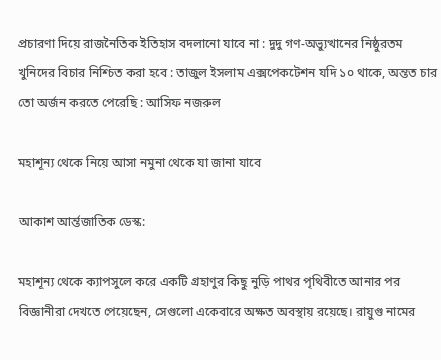প্রচারণা দিয়ে রাজনৈতিক ইতিহাস বদলানো যাবে না : দুদু গণ-অভ্যুত্থানের নিষ্ঠুরতম খুনিদের বিচার নিশ্চিত করা হবে : তাজুল ইসলাম এক্সপেকটেশন যদি ১০ থাকে, অন্তত চার তো অর্জন করতে পেরেছি : আসিফ নজরুল

মহাশূন্য থেকে নিয়ে আসা নমুনা থেকে যা জানা যাবে

আকাশ আর্ন্তজাতিক ডেস্ক:

মহাশূন্য থেকে ক্যাপসুলে করে একটি গ্রহাণুর কিছু নুড়ি পাথর পৃথিবীতে আনার পর বিজ্ঞানীরা দেখতে পেয়েছেন, সেগুলো একেবারে অক্ষত অবস্থায় রয়েছে। রায়ুগু নামের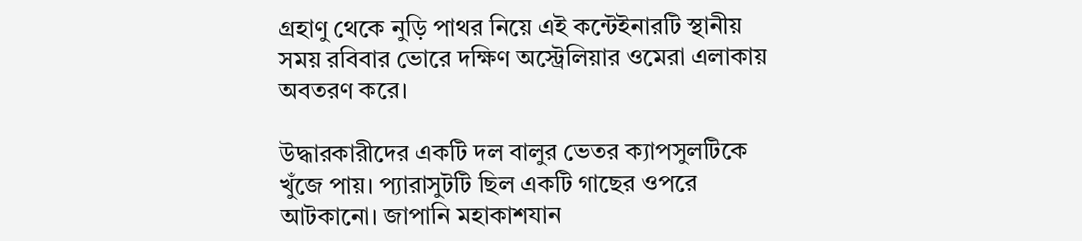গ্রহাণু থেকে নুড়ি পাথর নিয়ে এই কন্টেইনারটি স্থানীয় সময় রবিবার ভোরে দক্ষিণ অস্ট্রেলিয়ার ওমেরা এলাকায় অবতরণ করে।

উদ্ধারকারীদের একটি দল বালুর ভেতর ক্যাপসুলটিকে খুঁজে পায়। প্যারাসুটটি ছিল একটি গাছের ওপরে আটকানো। জাপানি মহাকাশযান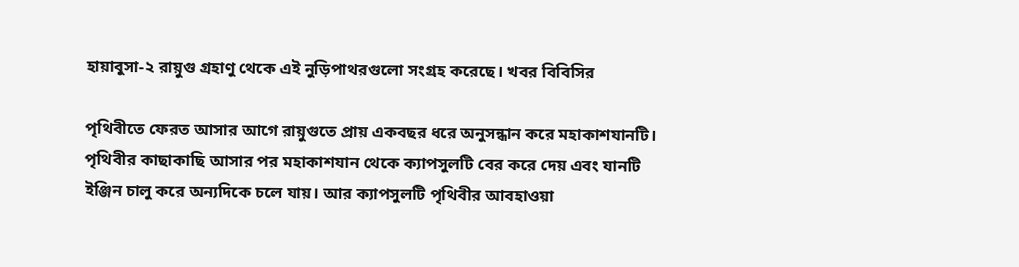হায়াবুসা-২ রায়ুগু গ্রহাণু থেকে এই নুড়িপাথরগুলো সংগ্রহ করেছে। খবর বিবিসির

পৃথিবীতে ফেরত আসার আগে রায়ুগুতে প্রায় একবছর ধরে অনুসন্ধান করে মহাকাশযানটি। পৃথিবীর কাছাকাছি আসার পর মহাকাশযান থেকে ক্যাপসুলটি বের করে দেয় এবং যানটি ইঞ্জিন চালু করে অন্যদিকে চলে যায়। আর ক্যাপসুলটি পৃথিবীর আবহাওয়া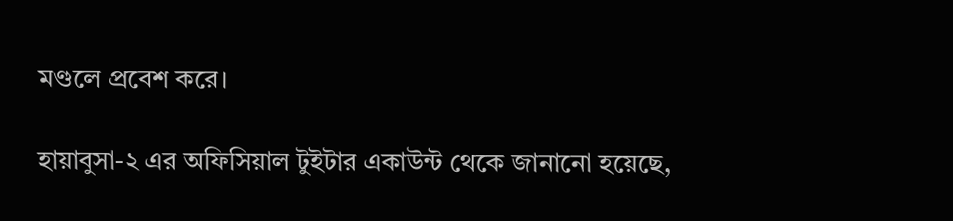মণ্ডলে প্রবেশ করে।

হায়াবুসা-২ এর অফিসিয়াল টুইটার একাউন্ট থেকে জানানো হয়েছে,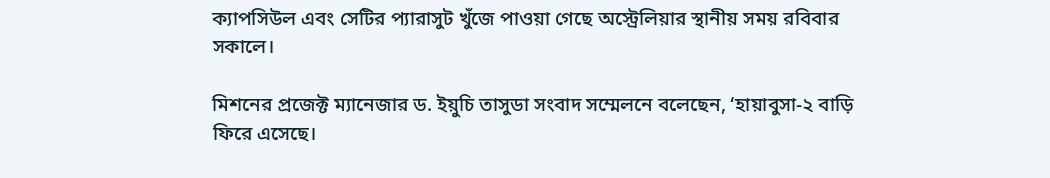ক্যাপসিউল এবং সেটির প্যারাসুট খুঁজে পাওয়া গেছে অস্ট্রেলিয়ার স্থানীয় সময় রবিবার সকালে।

মিশনের প্রজেক্ট ম্যানেজার ড. ইয়ুচি তাসুডা সংবাদ সম্মেলনে বলেছেন, ‘হায়াবুসা-২ বাড়ি ফিরে এসেছে।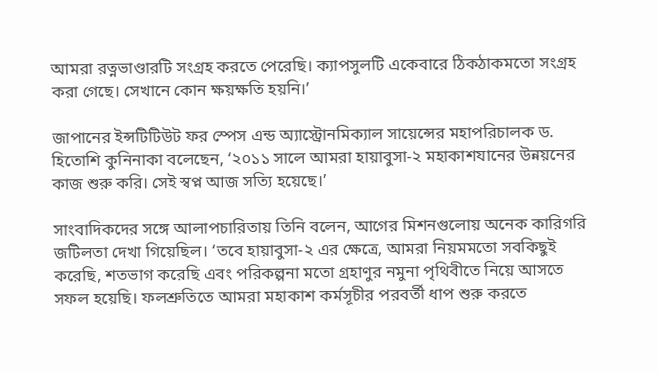আমরা রত্নভাণ্ডারটি সংগ্রহ করতে পেরেছি। ক্যাপসুলটি একেবারে ঠিকঠাকমতো সংগ্রহ করা গেছে। সেখানে কোন ক্ষয়ক্ষতি হয়নি।’

জাপানের ইন্সটিটিউট ফর স্পেস এন্ড অ্যাস্ট্রোনমিক্যাল সায়েন্সের মহাপরিচালক ড. হিতোশি কুনিনাকা বলেছেন, ‘২০১১ সালে আমরা হায়াবুসা-২ মহাকাশযানের উন্নয়নের কাজ শুরু করি। সেই স্বপ্ন আজ সত্যি হয়েছে।’

সাংবাদিকদের সঙ্গে আলাপচারিতায় তিনি বলেন, আগের মিশনগুলোয় অনেক কারিগরি জটিলতা দেখা গিয়েছিল। ‘তবে হায়াবুসা-২ এর ক্ষেত্রে, আমরা নিয়মমতো সবকিছুই করেছি, শতভাগ করেছি এবং পরিকল্পনা মতো গ্রহাণুর নমুনা পৃথিবীতে নিয়ে আসতে সফল হয়েছি। ফলশ্রুতিতে আমরা মহাকাশ কর্মসূচীর পরবর্তী ধাপ শুরু করতে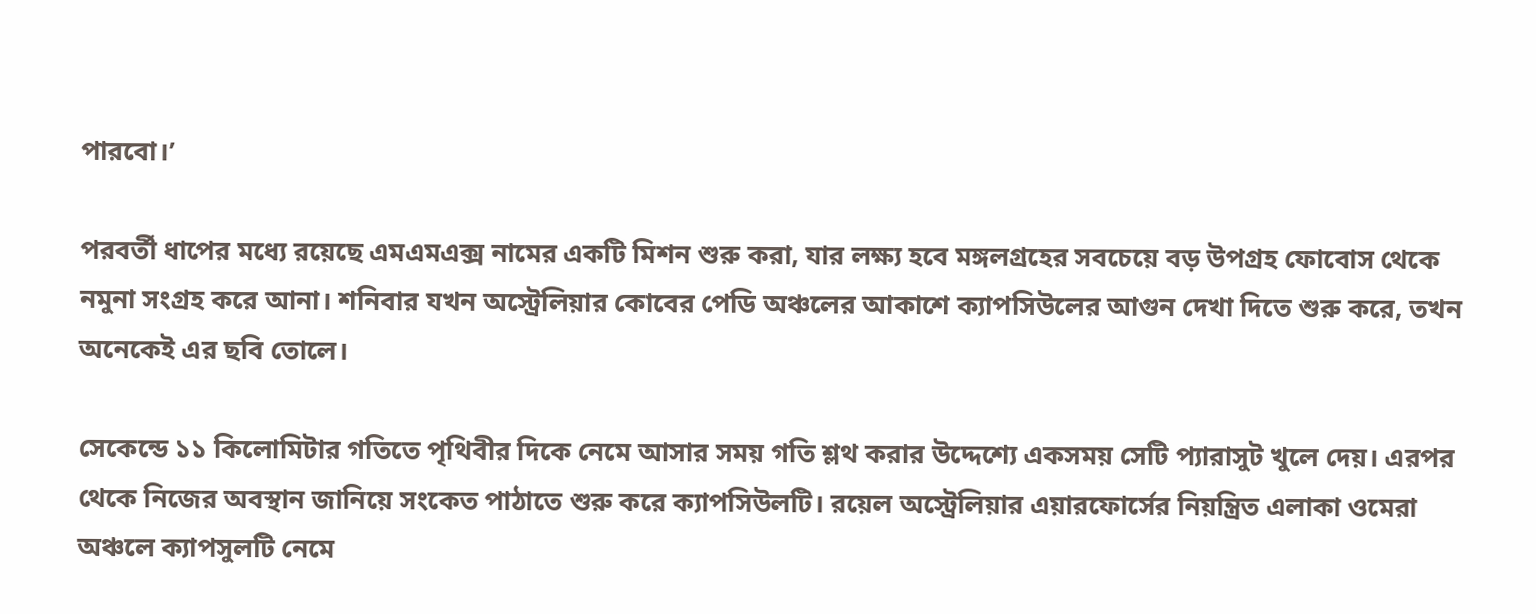পারবো।’

পরবর্তী ধাপের মধ্যে রয়েছে এমএমএক্স নামের একটি মিশন শুরু করা, যার লক্ষ্য হবে মঙ্গলগ্রহের সবচেয়ে বড় উপগ্রহ ফোবোস থেকে নমুনা সংগ্রহ করে আনা। শনিবার যখন অস্ট্রেলিয়ার কোবের পেডি অঞ্চলের আকাশে ক্যাপসিউলের আগুন দেখা দিতে শুরু করে, তখন অনেকেই এর ছবি তোলে।

সেকেন্ডে ১১ কিলোমিটার গতিতে পৃথিবীর দিকে নেমে আসার সময় গতি শ্লথ করার উদ্দেশ্যে একসময় সেটি প্যারাসুট খুলে দেয়। এরপর থেকে নিজের অবস্থান জানিয়ে সংকেত পাঠাতে শুরু করে ক্যাপসিউলটি। রয়েল অস্ট্রেলিয়ার এয়ারফোর্সের নিয়ন্ত্রিত এলাকা ওমেরা অঞ্চলে ক্যাপসুলটি নেমে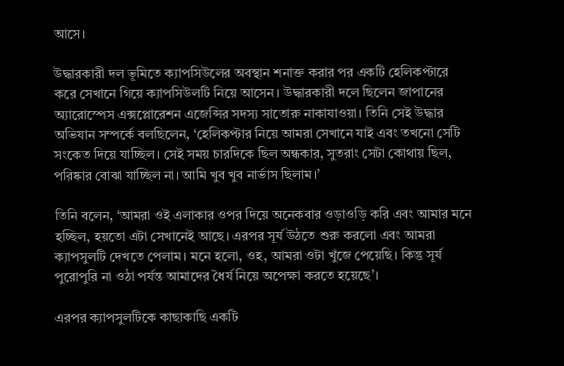আসে।

উদ্ধারকারী দল ভূমিতে ক্যাপসিউলের অবস্থান শনাক্ত করার পর একটি হেলিকপ্টারে করে সেখানে গিয়ে ক্যাপসিউলটি নিয়ে আসেন। উদ্ধারকারী দলে ছিলেন জাপানের অ্যারোস্পেস এক্সপ্লোরেশন এজেন্সির সদস্য সাতোরু নাকাযাওয়া। তিনি সেই উদ্ধার অভিযান সম্পর্কে বলছিলেন, ‘হেলিকপ্টার নিয়ে আমরা সেখানে যাই এবং তখনো সেটি সংকেত দিয়ে যাচ্ছিল। সেই সময় চারদিকে ছিল অন্ধকার, সুতরাং সেটা কোথায় ছিল, পরিষ্কার বোঝা যাচ্ছিল না। আমি খুব খুব নার্ভাস ছিলাম।’

তিনি বলেন, ‘আমরা ওই এলাকার ওপর দিয়ে অনেকবার ওড়াওড়ি করি এবং আমার মনে হচ্ছিল, হয়তো এটা সেখানেই আছে। এরপর সূর্য উঠতে শুরু করলো এবং আমরা ক্যাপসুলটি দেখতে পেলাম। মনে হলো, ওহ, আমরা ওটা খুঁজে পেয়েছি। কিন্তু সূর্য পুরোপুরি না ওঠা পর্যন্ত আমাদের ধৈর্য নিয়ে অপেক্ষা করতে হয়েছে’।

এরপর ক্যাপসুলটিকে কাছাকাছি একটি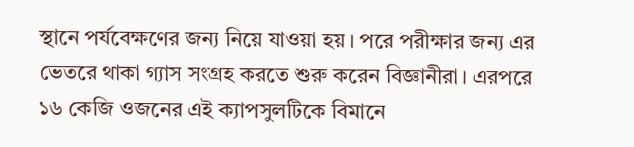স্থানে পর্যবেক্ষণের জন্য নিয়ে যাওয়া হয়। পরে পরীক্ষার জন্য এর ভেতরে থাকা গ্যাস সংগ্রহ করতে শুরু করেন বিজ্ঞানীরা। এরপরে ১৬ কেজি ওজনের এই ক্যাপসুলটিকে বিমানে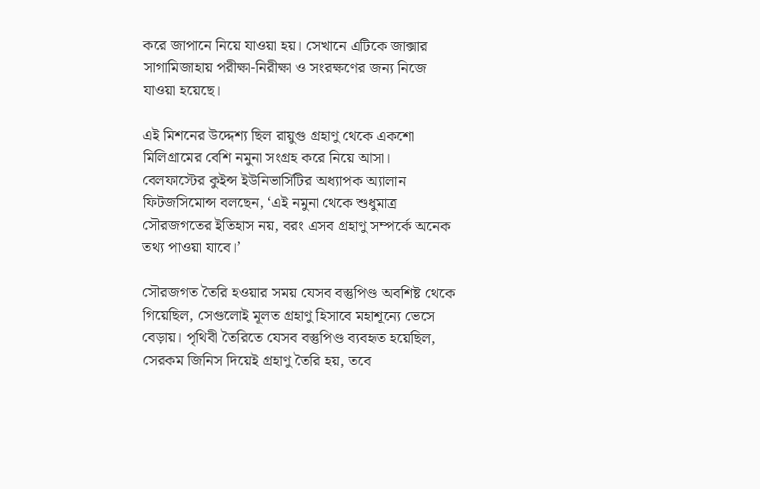করে জাপানে নিয়ে যাওয়া হয়। সেখানে এটিকে জাক্সার সাগামিজাহায় পরীক্ষা-নিরীক্ষা ও সংরক্ষণের জন্য নিজে যাওয়া হয়েছে।

এই মিশনের উদ্দেশ্য ছিল রায়ুগু গ্রহাণু থেকে একশো মিলিগ্রামের বেশি নমুনা সংগ্রহ করে নিয়ে আসা। বেলফাস্টের কুইন্স ইউনিভার্সিটির অধ্যাপক অ্যালান ফিটজসিমোন্স বলছেন, ‘এই নমুনা থেকে শুধুমাত্র সৌরজগতের ইতিহাস নয়, বরং এসব গ্রহাণু সম্পর্কে অনেক তথ্য পাওয়া যাবে।’

সৌরজগত তৈরি হওয়ার সময় যেসব বস্তুপিণ্ড অবশিষ্ট থেকে গিয়েছিল, সেগুলোই মূলত গ্রহাণু হিসাবে মহাশূন্যে ভেসে বেড়ায়। পৃথিবী তৈরিতে যেসব বস্তুপিণ্ড ব্যবহৃত হয়েছিল, সেরকম জিনিস দিয়েই গ্রহাণু তৈরি হয়, তবে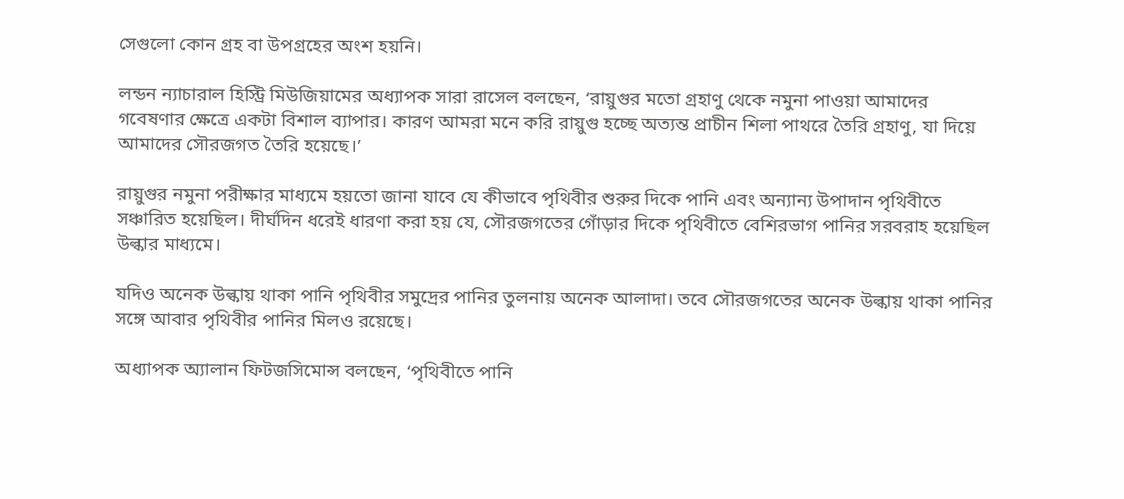সেগুলো কোন গ্রহ বা উপগ্রহের অংশ হয়নি।

লন্ডন ন্যাচারাল হিস্ট্রি মিউজিয়ামের অধ্যাপক সারা রাসেল বলছেন, ‘রায়ুগুর মতো গ্রহাণু থেকে নমুনা পাওয়া আমাদের গবেষণার ক্ষেত্রে একটা বিশাল ব্যাপার। কারণ আমরা মনে করি রায়ুগু হচ্ছে অত্যন্ত প্রাচীন শিলা পাথরে তৈরি গ্রহাণু, যা দিয়ে আমাদের সৌরজগত তৈরি হয়েছে।’

রায়ুগুর নমুনা পরীক্ষার মাধ্যমে হয়তো জানা যাবে যে কীভাবে পৃথিবীর শুরুর দিকে পানি এবং অন্যান্য উপাদান পৃথিবীতে সঞ্চারিত হয়েছিল। দীর্ঘদিন ধরেই ধারণা করা হয় যে, সৌরজগতের গোঁড়ার দিকে পৃথিবীতে বেশিরভাগ পানির সরবরাহ হয়েছিল উল্কার মাধ্যমে।

যদিও অনেক উল্কায় থাকা পানি পৃথিবীর সমুদ্রের পানির তুলনায় অনেক আলাদা। তবে সৌরজগতের অনেক উল্কায় থাকা পানির সঙ্গে আবার পৃথিবীর পানির মিলও রয়েছে।

অধ্যাপক অ্যালান ফিটজসিমোন্স বলছেন, ‘পৃথিবীতে পানি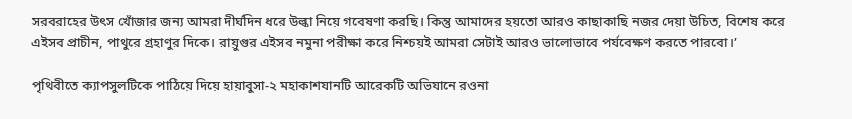সরবরাহের উৎস খোঁজার জন্য আমরা দীর্ঘদিন ধরে উল্কা নিয়ে গবেষণা করছি। কিন্তু আমাদের হয়তো আরও কাছাকাছি নজর দেয়া উচিত, বিশেষ করে এইসব প্রাচীন, পাথুরে গ্রহাণুর দিকে। রায়ুগুর এইসব নমুনা পরীক্ষা করে নিশ্চয়ই আমরা সেটাই আরও ভালোভাবে পর্যবেক্ষণ করতে পারবো।’

পৃথিবীতে ক্যাপসুলটিকে পাঠিয়ে দিয়ে হায়াবুসা-২ মহাকাশযানটি আরেকটি অভিযানে রওনা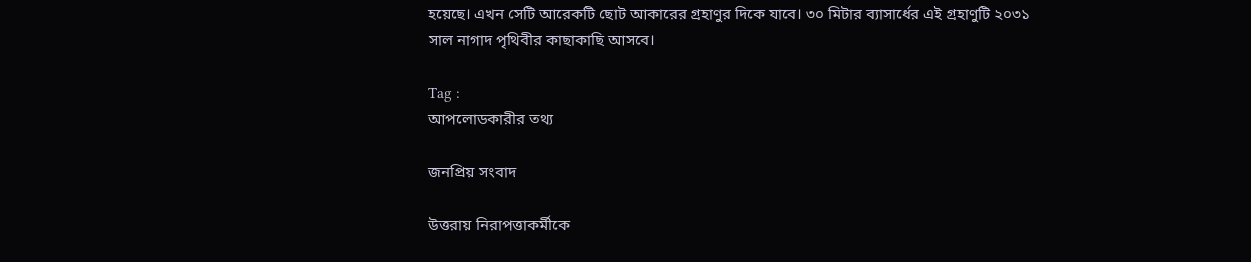হয়েছে। এখন সেটি আরেকটি ছোট আকারের গ্রহাণুর দিকে যাবে। ৩০ মিটার ব্যাসার্ধের এই গ্রহাণুটি ২০৩১ সাল নাগাদ পৃথিবীর কাছাকাছি আসবে।

Tag :
আপলোডকারীর তথ্য

জনপ্রিয় সংবাদ

উত্তরায় নিরাপত্তাকর্মীকে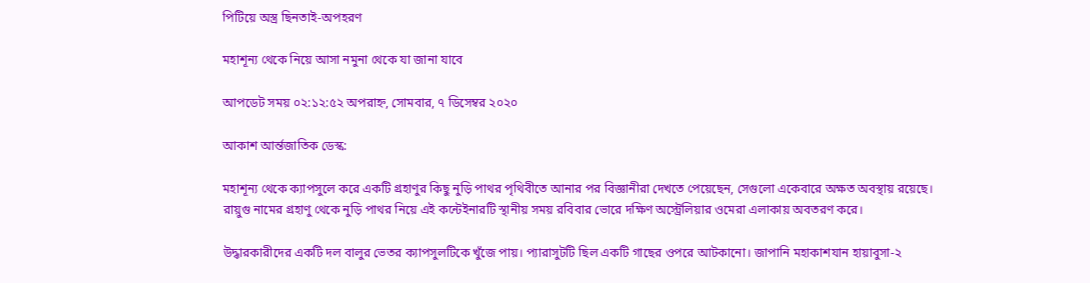পিটিয়ে অস্ত্র ছিনতাই-অপহরণ

মহাশূন্য থেকে নিয়ে আসা নমুনা থেকে যা জানা যাবে

আপডেট সময় ০২:১২:৫২ অপরাহ্ন, সোমবার, ৭ ডিসেম্বর ২০২০

আকাশ আর্ন্তজাতিক ডেস্ক:

মহাশূন্য থেকে ক্যাপসুলে করে একটি গ্রহাণুর কিছু নুড়ি পাথর পৃথিবীতে আনার পর বিজ্ঞানীরা দেখতে পেয়েছেন, সেগুলো একেবারে অক্ষত অবস্থায় রয়েছে। রায়ুগু নামের গ্রহাণু থেকে নুড়ি পাথর নিয়ে এই কন্টেইনারটি স্থানীয় সময় রবিবার ভোরে দক্ষিণ অস্ট্রেলিয়ার ওমেরা এলাকায় অবতরণ করে।

উদ্ধারকারীদের একটি দল বালুর ভেতর ক্যাপসুলটিকে খুঁজে পায়। প্যারাসুটটি ছিল একটি গাছের ওপরে আটকানো। জাপানি মহাকাশযান হায়াবুসা-২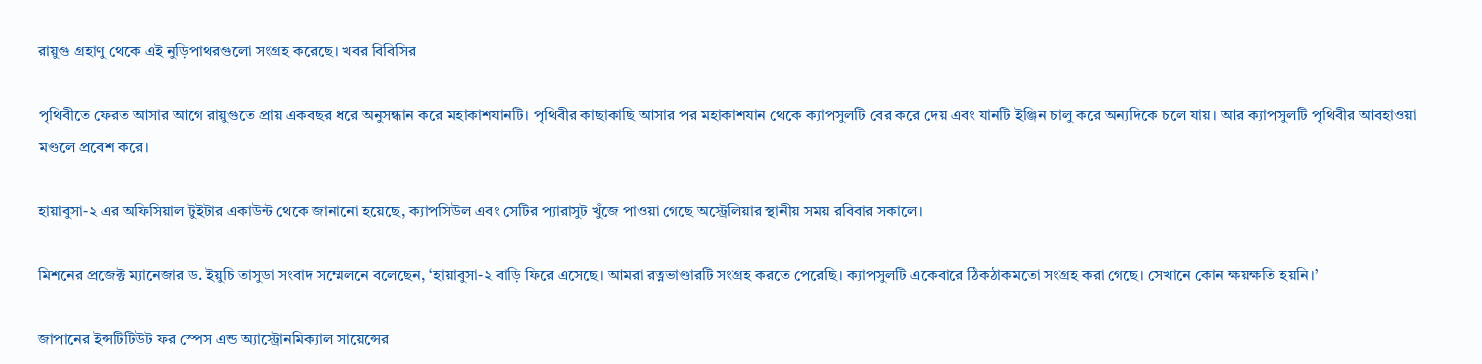রায়ুগু গ্রহাণু থেকে এই নুড়িপাথরগুলো সংগ্রহ করেছে। খবর বিবিসির

পৃথিবীতে ফেরত আসার আগে রায়ুগুতে প্রায় একবছর ধরে অনুসন্ধান করে মহাকাশযানটি। পৃথিবীর কাছাকাছি আসার পর মহাকাশযান থেকে ক্যাপসুলটি বের করে দেয় এবং যানটি ইঞ্জিন চালু করে অন্যদিকে চলে যায়। আর ক্যাপসুলটি পৃথিবীর আবহাওয়া মণ্ডলে প্রবেশ করে।

হায়াবুসা-২ এর অফিসিয়াল টুইটার একাউন্ট থেকে জানানো হয়েছে, ক্যাপসিউল এবং সেটির প্যারাসুট খুঁজে পাওয়া গেছে অস্ট্রেলিয়ার স্থানীয় সময় রবিবার সকালে।

মিশনের প্রজেক্ট ম্যানেজার ড. ইয়ুচি তাসুডা সংবাদ সম্মেলনে বলেছেন, ‘হায়াবুসা-২ বাড়ি ফিরে এসেছে। আমরা রত্নভাণ্ডারটি সংগ্রহ করতে পেরেছি। ক্যাপসুলটি একেবারে ঠিকঠাকমতো সংগ্রহ করা গেছে। সেখানে কোন ক্ষয়ক্ষতি হয়নি।’

জাপানের ইন্সটিটিউট ফর স্পেস এন্ড অ্যাস্ট্রোনমিক্যাল সায়েন্সের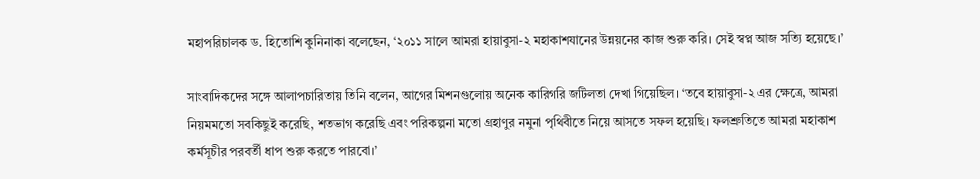মহাপরিচালক ড. হিতোশি কুনিনাকা বলেছেন, ‘২০১১ সালে আমরা হায়াবুসা-২ মহাকাশযানের উন্নয়নের কাজ শুরু করি। সেই স্বপ্ন আজ সত্যি হয়েছে।’

সাংবাদিকদের সঙ্গে আলাপচারিতায় তিনি বলেন, আগের মিশনগুলোয় অনেক কারিগরি জটিলতা দেখা গিয়েছিল। ‘তবে হায়াবুসা-২ এর ক্ষেত্রে, আমরা নিয়মমতো সবকিছুই করেছি, শতভাগ করেছি এবং পরিকল্পনা মতো গ্রহাণুর নমুনা পৃথিবীতে নিয়ে আসতে সফল হয়েছি। ফলশ্রুতিতে আমরা মহাকাশ কর্মসূচীর পরবর্তী ধাপ শুরু করতে পারবো।’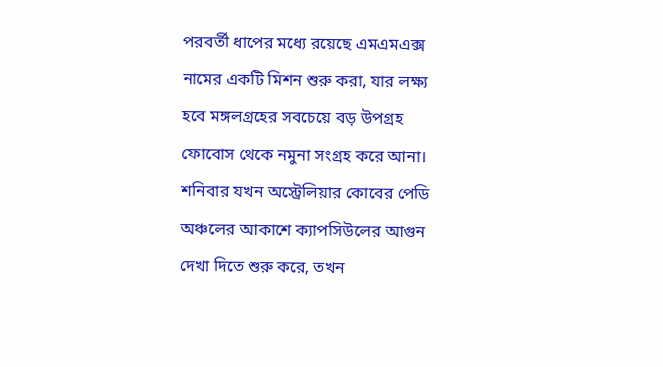পরবর্তী ধাপের মধ্যে রয়েছে এমএমএক্স নামের একটি মিশন শুরু করা, যার লক্ষ্য হবে মঙ্গলগ্রহের সবচেয়ে বড় উপগ্রহ ফোবোস থেকে নমুনা সংগ্রহ করে আনা। শনিবার যখন অস্ট্রেলিয়ার কোবের পেডি অঞ্চলের আকাশে ক্যাপসিউলের আগুন দেখা দিতে শুরু করে, তখন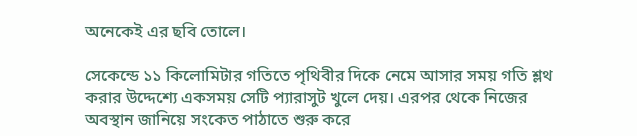অনেকেই এর ছবি তোলে।

সেকেন্ডে ১১ কিলোমিটার গতিতে পৃথিবীর দিকে নেমে আসার সময় গতি শ্লথ করার উদ্দেশ্যে একসময় সেটি প্যারাসুট খুলে দেয়। এরপর থেকে নিজের অবস্থান জানিয়ে সংকেত পাঠাতে শুরু করে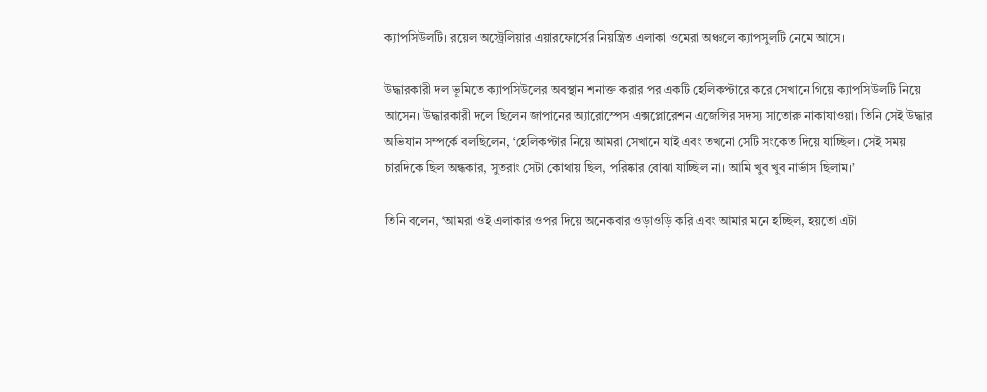ক্যাপসিউলটি। রয়েল অস্ট্রেলিয়ার এয়ারফোর্সের নিয়ন্ত্রিত এলাকা ওমেরা অঞ্চলে ক্যাপসুলটি নেমে আসে।

উদ্ধারকারী দল ভূমিতে ক্যাপসিউলের অবস্থান শনাক্ত করার পর একটি হেলিকপ্টারে করে সেখানে গিয়ে ক্যাপসিউলটি নিয়ে আসেন। উদ্ধারকারী দলে ছিলেন জাপানের অ্যারোস্পেস এক্সপ্লোরেশন এজেন্সির সদস্য সাতোরু নাকাযাওয়া। তিনি সেই উদ্ধার অভিযান সম্পর্কে বলছিলেন, ‘হেলিকপ্টার নিয়ে আমরা সেখানে যাই এবং তখনো সেটি সংকেত দিয়ে যাচ্ছিল। সেই সময় চারদিকে ছিল অন্ধকার, সুতরাং সেটা কোথায় ছিল, পরিষ্কার বোঝা যাচ্ছিল না। আমি খুব খুব নার্ভাস ছিলাম।’

তিনি বলেন, ‘আমরা ওই এলাকার ওপর দিয়ে অনেকবার ওড়াওড়ি করি এবং আমার মনে হচ্ছিল, হয়তো এটা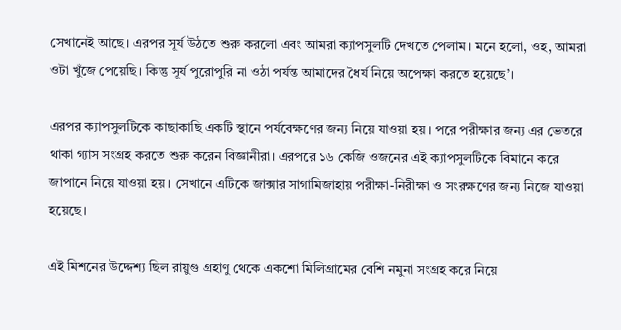সেখানেই আছে। এরপর সূর্য উঠতে শুরু করলো এবং আমরা ক্যাপসুলটি দেখতে পেলাম। মনে হলো, ওহ, আমরা ওটা খুঁজে পেয়েছি। কিন্তু সূর্য পুরোপুরি না ওঠা পর্যন্ত আমাদের ধৈর্য নিয়ে অপেক্ষা করতে হয়েছে’।

এরপর ক্যাপসুলটিকে কাছাকাছি একটি স্থানে পর্যবেক্ষণের জন্য নিয়ে যাওয়া হয়। পরে পরীক্ষার জন্য এর ভেতরে থাকা গ্যাস সংগ্রহ করতে শুরু করেন বিজ্ঞানীরা। এরপরে ১৬ কেজি ওজনের এই ক্যাপসুলটিকে বিমানে করে জাপানে নিয়ে যাওয়া হয়। সেখানে এটিকে জাক্সার সাগামিজাহায় পরীক্ষা-নিরীক্ষা ও সংরক্ষণের জন্য নিজে যাওয়া হয়েছে।

এই মিশনের উদ্দেশ্য ছিল রায়ুগু গ্রহাণু থেকে একশো মিলিগ্রামের বেশি নমুনা সংগ্রহ করে নিয়ে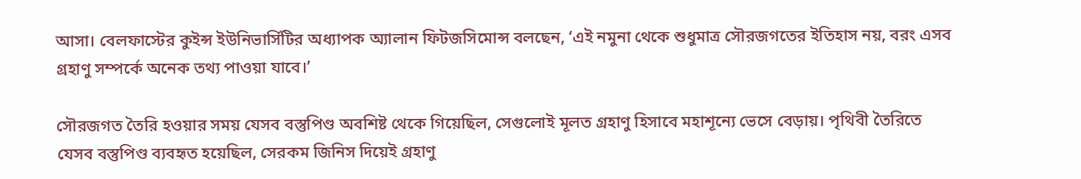আসা। বেলফাস্টের কুইন্স ইউনিভার্সিটির অধ্যাপক অ্যালান ফিটজসিমোন্স বলছেন, ‘এই নমুনা থেকে শুধুমাত্র সৌরজগতের ইতিহাস নয়, বরং এসব গ্রহাণু সম্পর্কে অনেক তথ্য পাওয়া যাবে।’

সৌরজগত তৈরি হওয়ার সময় যেসব বস্তুপিণ্ড অবশিষ্ট থেকে গিয়েছিল, সেগুলোই মূলত গ্রহাণু হিসাবে মহাশূন্যে ভেসে বেড়ায়। পৃথিবী তৈরিতে যেসব বস্তুপিণ্ড ব্যবহৃত হয়েছিল, সেরকম জিনিস দিয়েই গ্রহাণু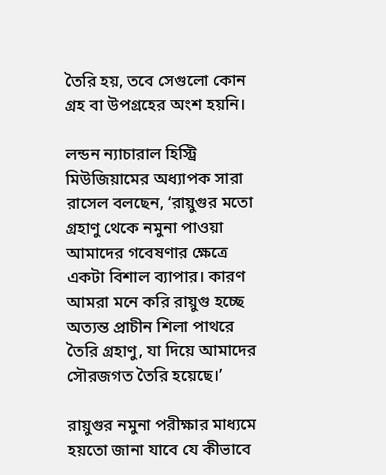তৈরি হয়, তবে সেগুলো কোন গ্রহ বা উপগ্রহের অংশ হয়নি।

লন্ডন ন্যাচারাল হিস্ট্রি মিউজিয়ামের অধ্যাপক সারা রাসেল বলছেন, ‘রায়ুগুর মতো গ্রহাণু থেকে নমুনা পাওয়া আমাদের গবেষণার ক্ষেত্রে একটা বিশাল ব্যাপার। কারণ আমরা মনে করি রায়ুগু হচ্ছে অত্যন্ত প্রাচীন শিলা পাথরে তৈরি গ্রহাণু, যা দিয়ে আমাদের সৌরজগত তৈরি হয়েছে।’

রায়ুগুর নমুনা পরীক্ষার মাধ্যমে হয়তো জানা যাবে যে কীভাবে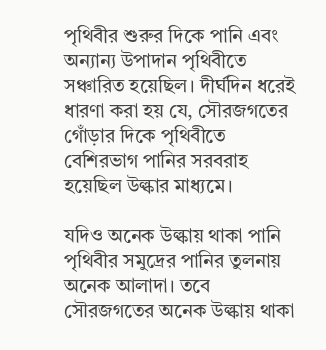পৃথিবীর শুরুর দিকে পানি এবং অন্যান্য উপাদান পৃথিবীতে সঞ্চারিত হয়েছিল। দীর্ঘদিন ধরেই ধারণা করা হয় যে, সৌরজগতের গোঁড়ার দিকে পৃথিবীতে বেশিরভাগ পানির সরবরাহ হয়েছিল উল্কার মাধ্যমে।

যদিও অনেক উল্কায় থাকা পানি পৃথিবীর সমুদ্রের পানির তুলনায় অনেক আলাদা। তবে সৌরজগতের অনেক উল্কায় থাকা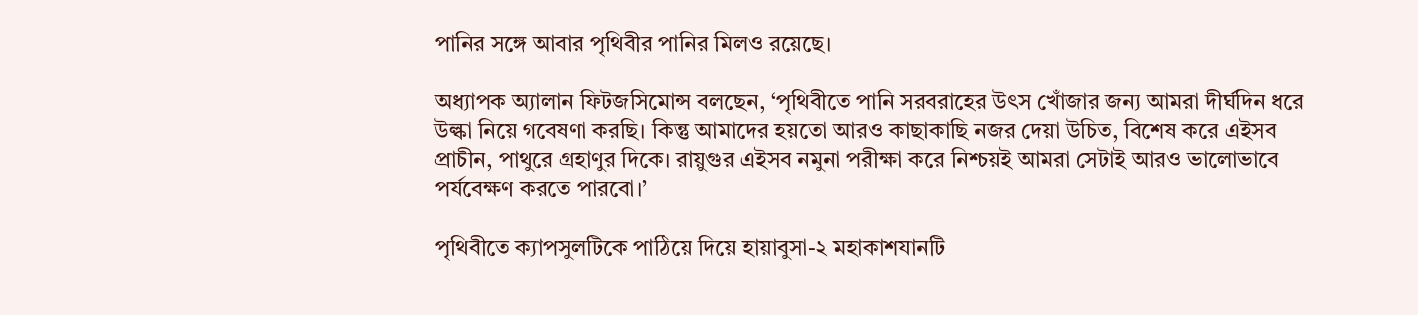পানির সঙ্গে আবার পৃথিবীর পানির মিলও রয়েছে।

অধ্যাপক অ্যালান ফিটজসিমোন্স বলছেন, ‘পৃথিবীতে পানি সরবরাহের উৎস খোঁজার জন্য আমরা দীর্ঘদিন ধরে উল্কা নিয়ে গবেষণা করছি। কিন্তু আমাদের হয়তো আরও কাছাকাছি নজর দেয়া উচিত, বিশেষ করে এইসব প্রাচীন, পাথুরে গ্রহাণুর দিকে। রায়ুগুর এইসব নমুনা পরীক্ষা করে নিশ্চয়ই আমরা সেটাই আরও ভালোভাবে পর্যবেক্ষণ করতে পারবো।’

পৃথিবীতে ক্যাপসুলটিকে পাঠিয়ে দিয়ে হায়াবুসা-২ মহাকাশযানটি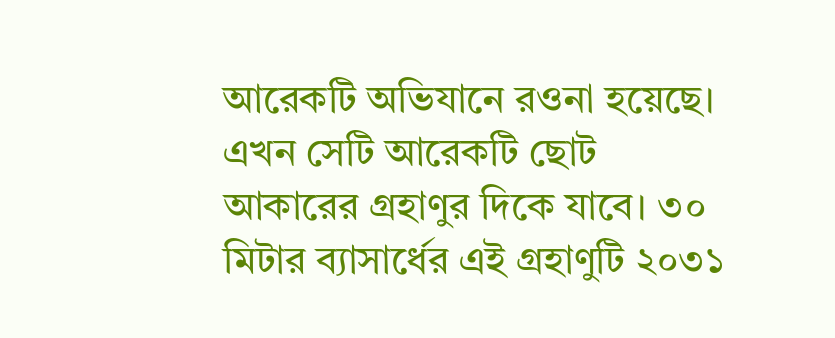আরেকটি অভিযানে রওনা হয়েছে। এখন সেটি আরেকটি ছোট আকারের গ্রহাণুর দিকে যাবে। ৩০ মিটার ব্যাসার্ধের এই গ্রহাণুটি ২০৩১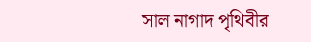সাল নাগাদ পৃথিবীর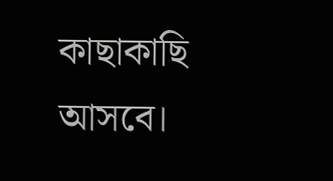কাছাকাছি আসবে।